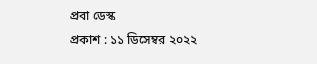প্রবা ডেস্ক
প্রকাশ : ১১ ডিসেম্বর ২০২২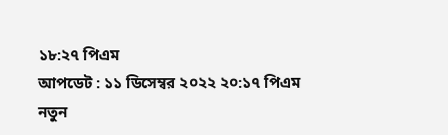১৮:২৭ পিএম
আপডেট : ১১ ডিসেম্বর ২০২২ ২০:১৭ পিএম
নতুন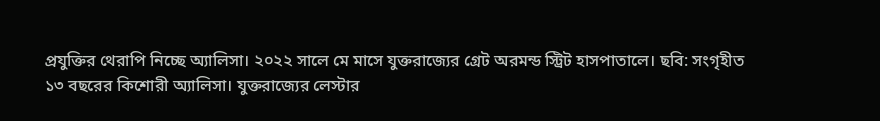প্রযুক্তির থেরাপি নিচ্ছে অ্যালিসা। ২০২২ সালে মে মাসে যুক্তরাজ্যের গ্রেট অরমন্ড স্ট্রিট হাসপাতালে। ছবি: সংগৃহীত
১৩ বছরের কিশোরী অ্যালিসা। যুক্তরাজ্যের লেস্টার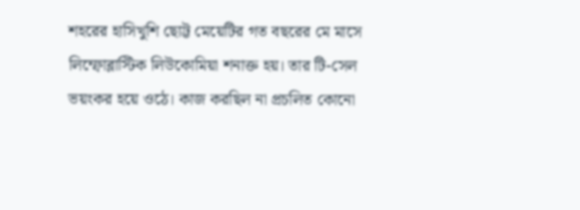শহরের হাসিখুশি ছোট্ট মেয়েটির গত বছরের মে মাসে লিম্ফোব্লাস্টিক লিউকোমিয়া শনাক্ত হয়। তার টি-সেল ভয়ংকর হয়ে ওঠে। কাজ করছিল না প্রচলিত কোনো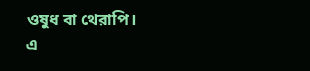ওষুধ বা থেরাপি।
এ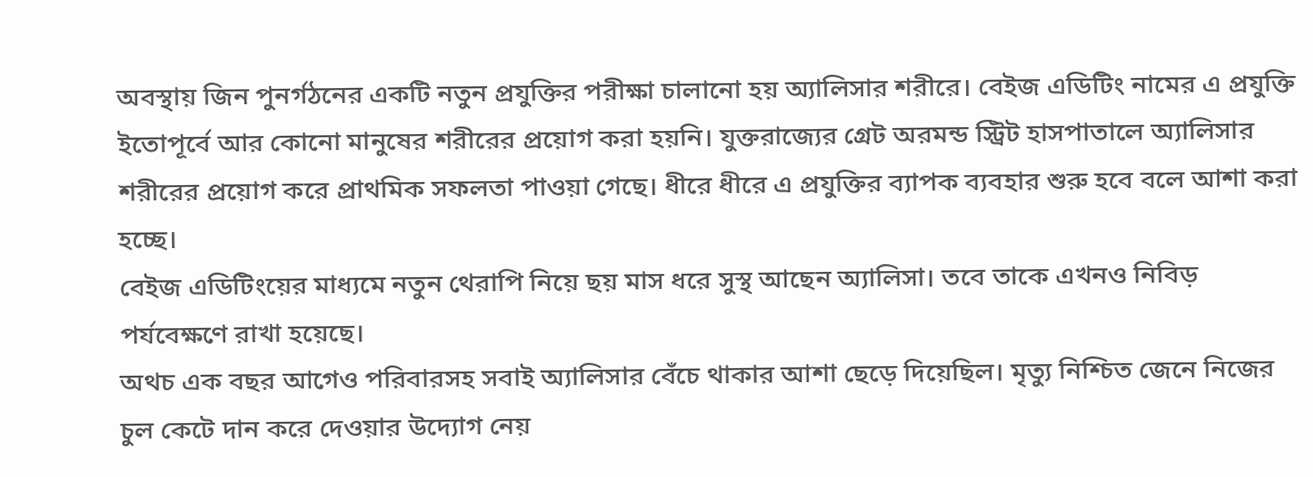অবস্থায় জিন পুনর্গঠনের একটি নতুন প্রযুক্তির পরীক্ষা চালানো হয় অ্যালিসার শরীরে। বেইজ এডিটিং নামের এ প্রযুক্তি ইতোপূর্বে আর কোনো মানুষের শরীরের প্রয়োগ করা হয়নি। যুক্তরাজ্যের গ্রেট অরমন্ড স্ট্রিট হাসপাতালে অ্যালিসার শরীরের প্রয়োগ করে প্রাথমিক সফলতা পাওয়া গেছে। ধীরে ধীরে এ প্রযুক্তির ব্যাপক ব্যবহার শুরু হবে বলে আশা করা হচ্ছে।
বেইজ এডিটিংয়ের মাধ্যমে নতুন থেরাপি নিয়ে ছয় মাস ধরে সুস্থ আছেন অ্যালিসা। তবে তাকে এখনও নিবিড় পর্যবেক্ষণে রাখা হয়েছে।
অথচ এক বছর আগেও পরিবারসহ সবাই অ্যালিসার বেঁচে থাকার আশা ছেড়ে দিয়েছিল। মৃত্যু নিশ্চিত জেনে নিজের চুল কেটে দান করে দেওয়ার উদ্যোগ নেয়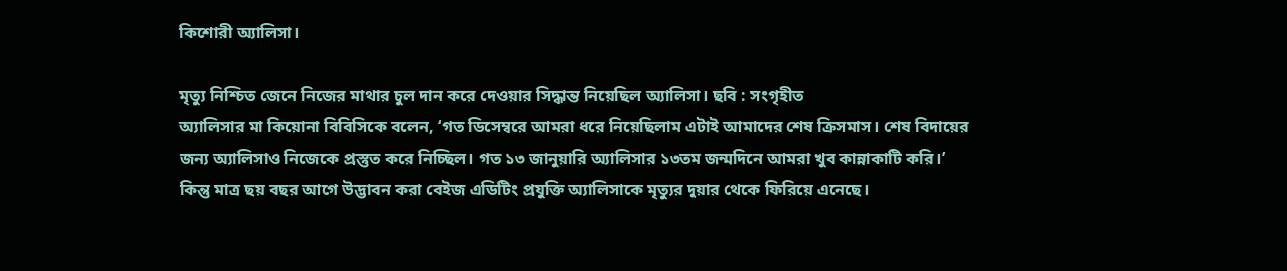কিশোরী অ্যালিসা।

মৃত্যু নিশ্চিত জেনে নিজের মাথার চুল দান করে দেওয়ার সিদ্ধান্ত নিয়েছিল অ্যালিসা। ছবি : সংগৃহীত
অ্যালিসার মা কিয়োনা বিবিসিকে বলেন, ‘গত ডিসেম্বরে আমরা ধরে নিয়েছিলাম এটাই আমাদের শেষ ক্রিসমাস। শেষ বিদায়ের জন্য অ্যালিসাও নিজেকে প্রস্তুত করে নিচ্ছিল। গত ১৩ জানুয়ারি অ্যালিসার ১৩তম জন্মদিনে আমরা খুব কান্নাকাটি করি।’
কিন্তু মাত্র ছয় বছর আগে উদ্ভাবন করা বেইজ এডিটিং প্রযুক্তি অ্যালিসাকে মৃত্যুর দুয়ার থেকে ফিরিয়ে এনেছে।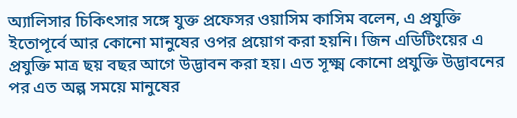অ্যালিসার চিকিৎসার সঙ্গে যুক্ত প্রফেসর ওয়াসিম কাসিম বলেন, এ প্রযুক্তি ইতোপূর্বে আর কোনো মানুষের ওপর প্রয়োগ করা হয়নি। জিন এডিটিংয়ের এ প্রযুক্তি মাত্র ছয় বছর আগে উদ্ভাবন করা হয়। এত সূক্ষ্ম কোনো প্রযুক্তি উদ্ভাবনের পর এত অল্প সময়ে মানুষের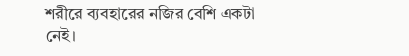শরীরে ব্যবহারের নজির বেশি একটা নেই।